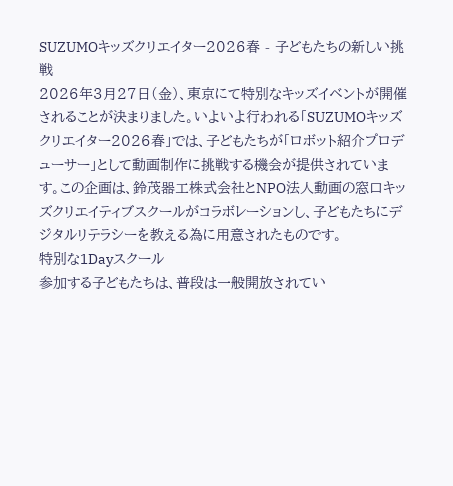SUZUMOキッズクリエイター2026春 - 子どもたちの新しい挑戦
2026年3月27日(金)、東京にて特別なキッズイベントが開催されることが決まりました。いよいよ行われる「SUZUMOキッズクリエイター2026春」では、子どもたちが「ロボット紹介プロデューサー」として動画制作に挑戦する機会が提供されています。この企画は、鈴茂器工株式会社とNPO法人動画の窓口キッズクリエイティブスクールがコラボレーションし、子どもたちにデジタルリテラシーを教える為に用意されたものです。
特別な1Dayスクール
参加する子どもたちは、普段は一般開放されてい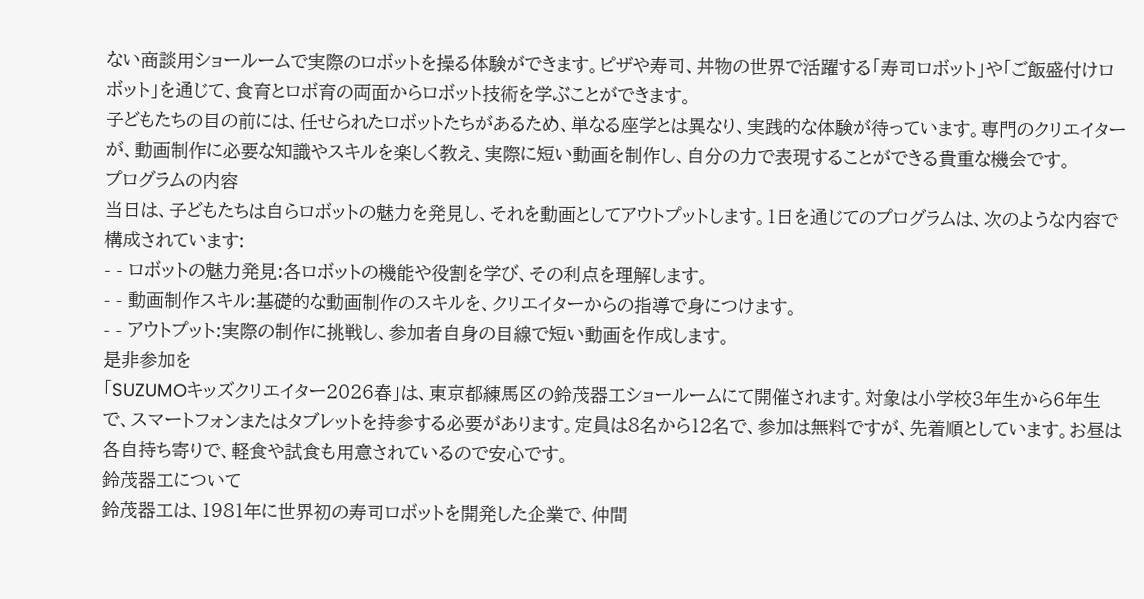ない商談用ショールームで実際のロボットを操る体験ができます。ピザや寿司、丼物の世界で活躍する「寿司ロボット」や「ご飯盛付けロボット」を通じて、食育とロボ育の両面からロボット技術を学ぶことができます。
子どもたちの目の前には、任せられたロボットたちがあるため、単なる座学とは異なり、実践的な体験が待っています。専門のクリエイターが、動画制作に必要な知識やスキルを楽しく教え、実際に短い動画を制作し、自分の力で表現することができる貴重な機会です。
プログラムの内容
当日は、子どもたちは自らロボットの魅力を発見し、それを動画としてアウトプットします。1日を通じてのプログラムは、次のような内容で構成されています:
- - ロボットの魅力発見:各ロボットの機能や役割を学び、その利点を理解します。
- - 動画制作スキル:基礎的な動画制作のスキルを、クリエイターからの指導で身につけます。
- - アウトプット:実際の制作に挑戦し、参加者自身の目線で短い動画を作成します。
是非参加を
「SUZUMOキッズクリエイター2026春」は、東京都練馬区の鈴茂器工ショールームにて開催されます。対象は小学校3年生から6年生で、スマートフォンまたはタブレットを持参する必要があります。定員は8名から12名で、参加は無料ですが、先着順としています。お昼は各自持ち寄りで、軽食や試食も用意されているので安心です。
鈴茂器工について
鈴茂器工は、1981年に世界初の寿司ロボットを開発した企業で、仲間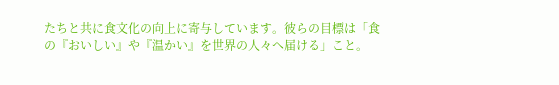たちと共に食文化の向上に寄与しています。彼らの目標は「食の『おいしい』や『温かい』を世界の人々へ届ける」こと。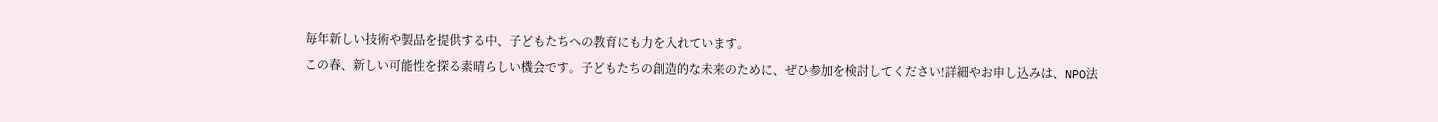毎年新しい技術や製品を提供する中、子どもたちへの教育にも力を入れています。
この春、新しい可能性を探る素晴らしい機会です。子どもたちの創造的な未来のために、ぜひ参加を検討してください!詳細やお申し込みは、NPO法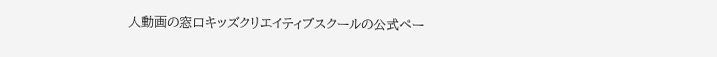人動画の窓口キッズクリエイティブスクールの公式ペー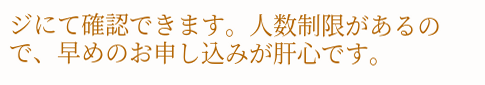ジにて確認できます。人数制限があるので、早めのお申し込みが肝心です。